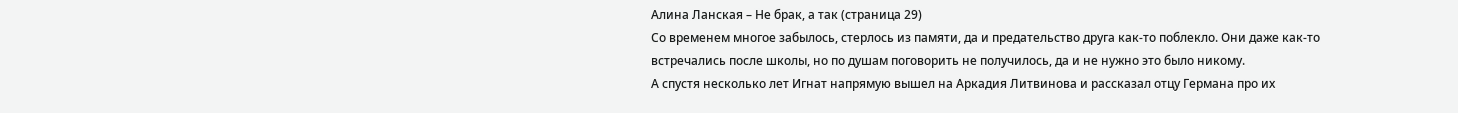Алина Ланская – Не брак, а так (страница 29)
Со временем многое забылось, стерлось из памяти, да и предательство друга как-то поблекло. Они даже как-то встречались после школы, но по душам поговорить не получилось, да и не нужно это было никому.
А спустя несколько лет Игнат напрямую вышел на Аркадия Литвинова и рассказал отцу Германа про их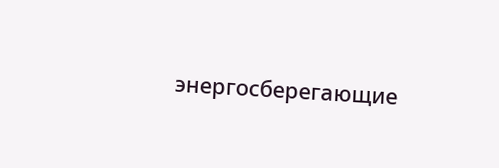энергосберегающие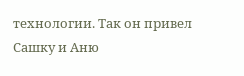технологии. Так он привел Сашку и Аню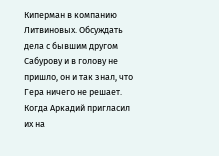Киперман в компанию Литвиновых. Обсуждать дела с бывшим другом Сабурову и в голову не пришло, он и так знал, что Гера ничего не решает.
Когда Аркадий пригласил их на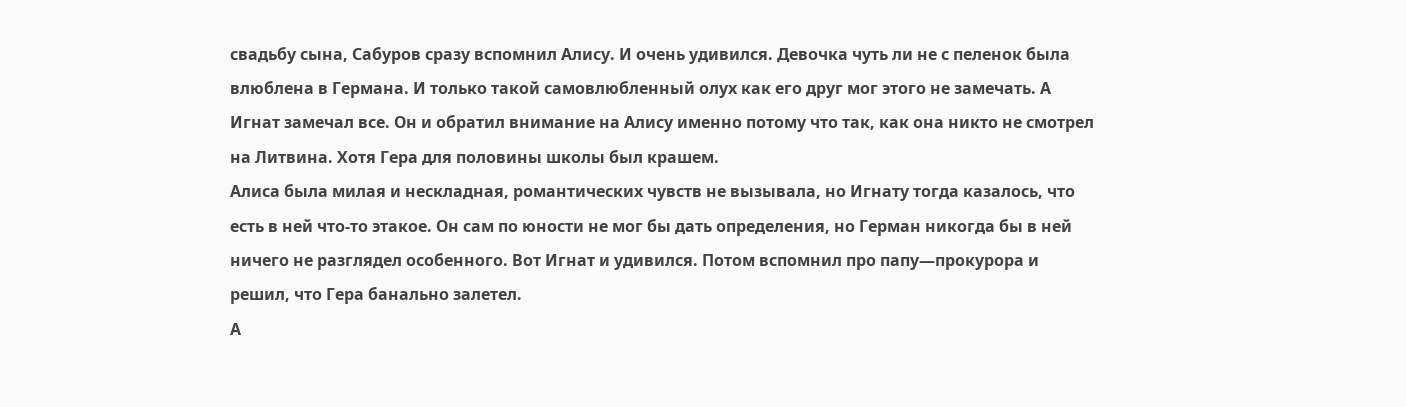свадьбу сына, Сабуров сразу вспомнил Алису. И очень удивился. Девочка чуть ли не с пеленок была влюблена в Германа. И только такой самовлюбленный олух как его друг мог этого не замечать. А Игнат замечал все. Он и обратил внимание на Алису именно потому что так, как она никто не смотрел на Литвина. Хотя Гера для половины школы был крашем.
Алиса была милая и нескладная, романтических чувств не вызывала, но Игнату тогда казалось, что есть в ней что-то этакое. Он сам по юности не мог бы дать определения, но Герман никогда бы в ней ничего не разглядел особенного. Вот Игнат и удивился. Потом вспомнил про папу—прокурора и решил, что Гера банально залетел.
А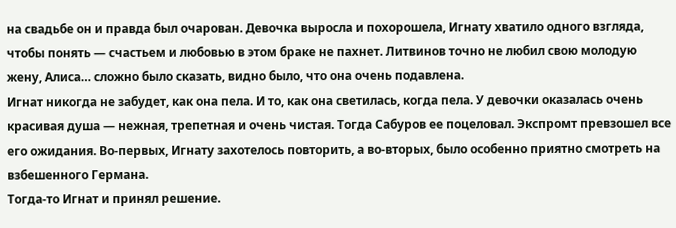на свадьбе он и правда был очарован. Девочка выросла и похорошела, Игнату хватило одного взгляда, чтобы понять — счастьем и любовью в этом браке не пахнет. Литвинов точно не любил свою молодую жену, Алиса… сложно было сказать, видно было, что она очень подавлена.
Игнат никогда не забудет, как она пела. И то, как она светилась, когда пела. У девочки оказалась очень красивая душа — нежная, трепетная и очень чистая. Тогда Сабуров ее поцеловал. Экспромт превзошел все его ожидания. Во-первых, Игнату захотелось повторить, а во-вторых, было особенно приятно смотреть на взбешенного Германа.
Тогда-то Игнат и принял решение.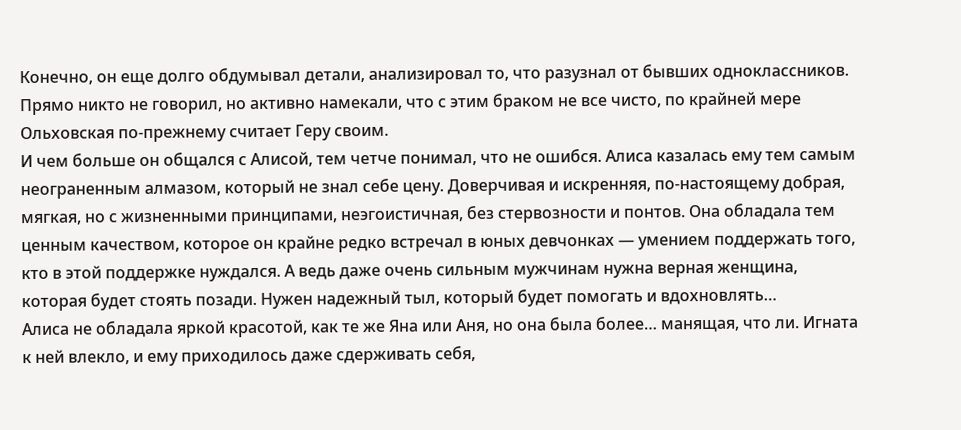Конечно, он еще долго обдумывал детали, анализировал то, что разузнал от бывших одноклассников. Прямо никто не говорил, но активно намекали, что с этим браком не все чисто, по крайней мере Ольховская по-прежнему считает Геру своим.
И чем больше он общался с Алисой, тем четче понимал, что не ошибся. Алиса казалась ему тем самым неограненным алмазом, который не знал себе цену. Доверчивая и искренняя, по-настоящему добрая, мягкая, но с жизненными принципами, неэгоистичная, без стервозности и понтов. Она обладала тем ценным качеством, которое он крайне редко встречал в юных девчонках — умением поддержать того, кто в этой поддержке нуждался. А ведь даже очень сильным мужчинам нужна верная женщина, которая будет стоять позади. Нужен надежный тыл, который будет помогать и вдохновлять…
Алиса не обладала яркой красотой, как те же Яна или Аня, но она была более… манящая, что ли. Игната к ней влекло, и ему приходилось даже сдерживать себя,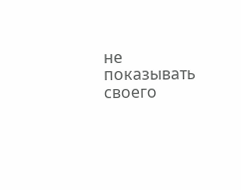не показывать своего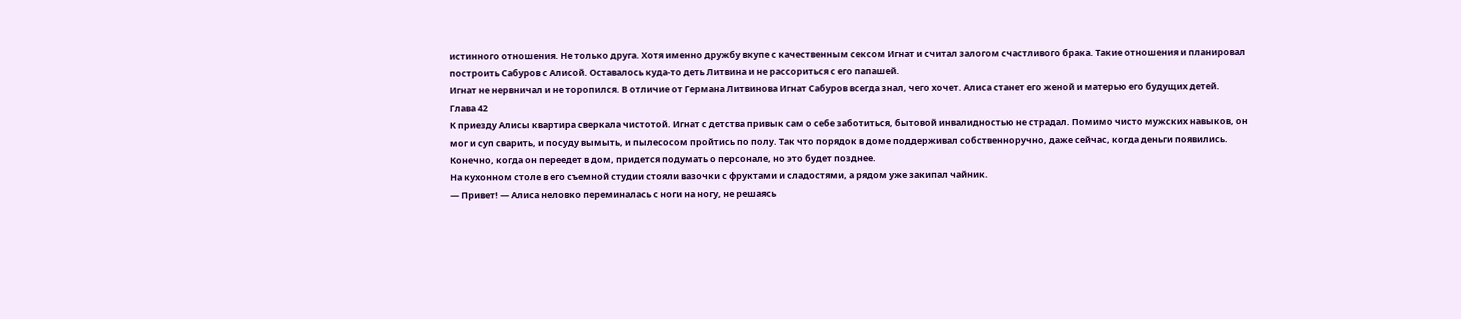истинного отношения. Не только друга. Хотя именно дружбу вкупе с качественным сексом Игнат и считал залогом счастливого брака. Такие отношения и планировал построить Сабуров с Алисой. Оставалось куда-то деть Литвина и не рассориться с его папашей.
Игнат не нервничал и не торопился. В отличие от Германа Литвинова Игнат Сабуров всегда знал, чего хочет. Алиса станет его женой и матерью его будущих детей.
Глава 42
К приезду Алисы квартира сверкала чистотой. Игнат с детства привык сам о себе заботиться, бытовой инвалидностью не страдал. Помимо чисто мужских навыков, он мог и суп сварить, и посуду вымыть, и пылесосом пройтись по полу. Так что порядок в доме поддерживал собственноручно, даже сейчас, когда деньги появились. Конечно, когда он переедет в дом, придется подумать о персонале, но это будет позднее.
На кухонном столе в его съемной студии стояли вазочки с фруктами и сладостями, а рядом уже закипал чайник.
— Привет! — Алиса неловко переминалась с ноги на ногу, не решаясь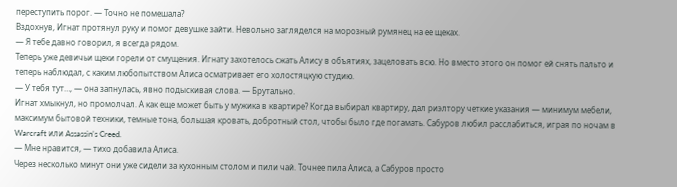переступить порог. — Точно не помешала?
Вздохнув, Игнат протянул руку и помог девушке зайти. Невольно загляделся на морозный румянец на ее щеках.
— Я тебе давно говорил, я всегда рядом.
Теперь уже девичьи щеки горели от смущения. Игнату захотелось сжать Алису в объятиях, зацеловать всю. Но вместо этого он помог ей снять пальто и теперь наблюдал, с каким любопытством Алиса осматривает его холостяцкую студию.
— У тебя тут…, — она запнулась, явно подыскивая слова. — Брутально.
Игнат хмыкнул, но промолчал. А как еще может быть у мужика в квартире? Когда выбирал квартиру, дал риэлтору четкие указания — минимум мебели, максимум бытовой техники, темные тона, большая кровать, добротный стол, чтобы было где погамать. Сабуров любил расслабиться, играя по ночам в Warcraft или Assassin’s Creed.
— Мне нравится, — тихо добавила Алиса.
Через несколько минут они уже сидели за кухонным столом и пили чай. Точнее пила Алиса, а Сабуров просто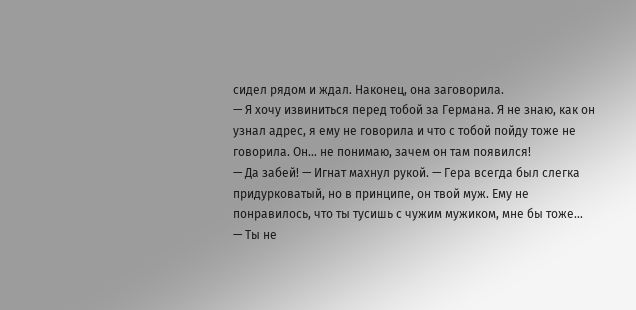сидел рядом и ждал. Наконец, она заговорила.
— Я хочу извиниться перед тобой за Германа. Я не знаю, как он узнал адрес, я ему не говорила и что с тобой пойду тоже не говорила. Он… не понимаю, зачем он там появился!
— Да забей! — Игнат махнул рукой. — Гера всегда был слегка придурковатый, но в принципе, он твой муж. Ему не понравилось, что ты тусишь с чужим мужиком, мне бы тоже…
— Ты не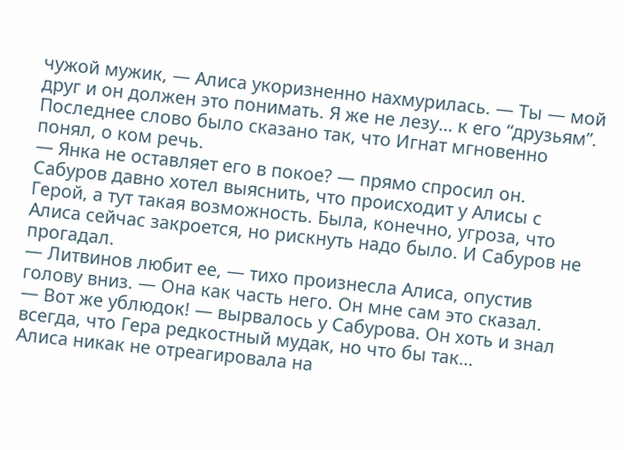чужой мужик, — Алиса укоризненно нахмурилась. — Ты — мой друг и он должен это понимать. Я же не лезу… к его “друзьям”.
Последнее слово было сказано так, что Игнат мгновенно понял, о ком речь.
— Янка не оставляет его в покое? — прямо спросил он. Сабуров давно хотел выяснить, что происходит у Алисы с Герой, а тут такая возможность. Была, конечно, угроза, что Алиса сейчас закроется, но рискнуть надо было. И Сабуров не прогадал.
— Литвинов любит ее, — тихо произнесла Алиса, опустив голову вниз. — Она как часть него. Он мне сам это сказал.
— Вот же ублюдок! — вырвалось у Сабурова. Он хоть и знал всегда, что Гера редкостный мудак, но что бы так…
Алиса никак не отреагировала на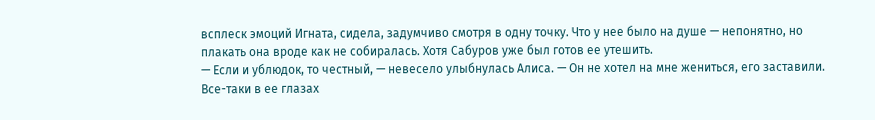всплеск эмоций Игната, сидела, задумчиво смотря в одну точку. Что у нее было на душе — непонятно, но плакать она вроде как не собиралась. Хотя Сабуров уже был готов ее утешить.
— Если и ублюдок, то честный, — невесело улыбнулась Алиса. — Он не хотел на мне жениться, его заставили.
Все-таки в ее глазах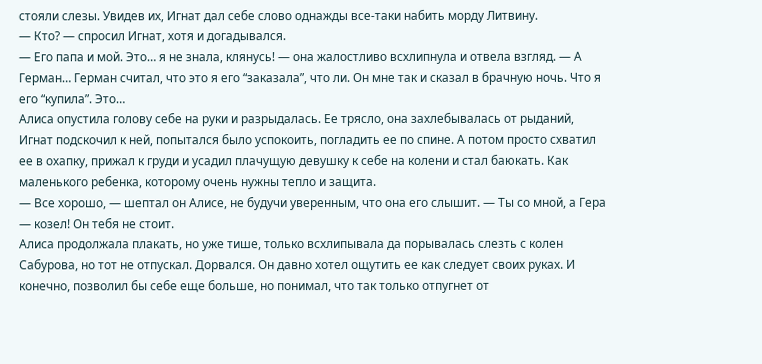стояли слезы. Увидев их, Игнат дал себе слово однажды все-таки набить морду Литвину.
— Кто? — спросил Игнат, хотя и догадывался.
— Его папа и мой. Это… я не знала, клянусь! — она жалостливо всхлипнула и отвела взгляд. — А Герман… Герман считал, что это я его “заказала”, что ли. Он мне так и сказал в брачную ночь. Что я его “купила”. Это…
Алиса опустила голову себе на руки и разрыдалась. Ее трясло, она захлебывалась от рыданий, Игнат подскочил к ней, попытался было успокоить, погладить ее по спине. А потом просто схватил ее в охапку, прижал к груди и усадил плачущую девушку к себе на колени и стал баюкать. Как маленького ребенка, которому очень нужны тепло и защита.
— Все хорошо, — шептал он Алисе, не будучи уверенным, что она его слышит. — Ты со мной, а Гера — козел! Он тебя не стоит.
Алиса продолжала плакать, но уже тише, только всхлипывала да порывалась слезть с колен Сабурова, но тот не отпускал. Дорвался. Он давно хотел ощутить ее как следует своих руках. И конечно, позволил бы себе еще больше, но понимал, что так только отпугнет от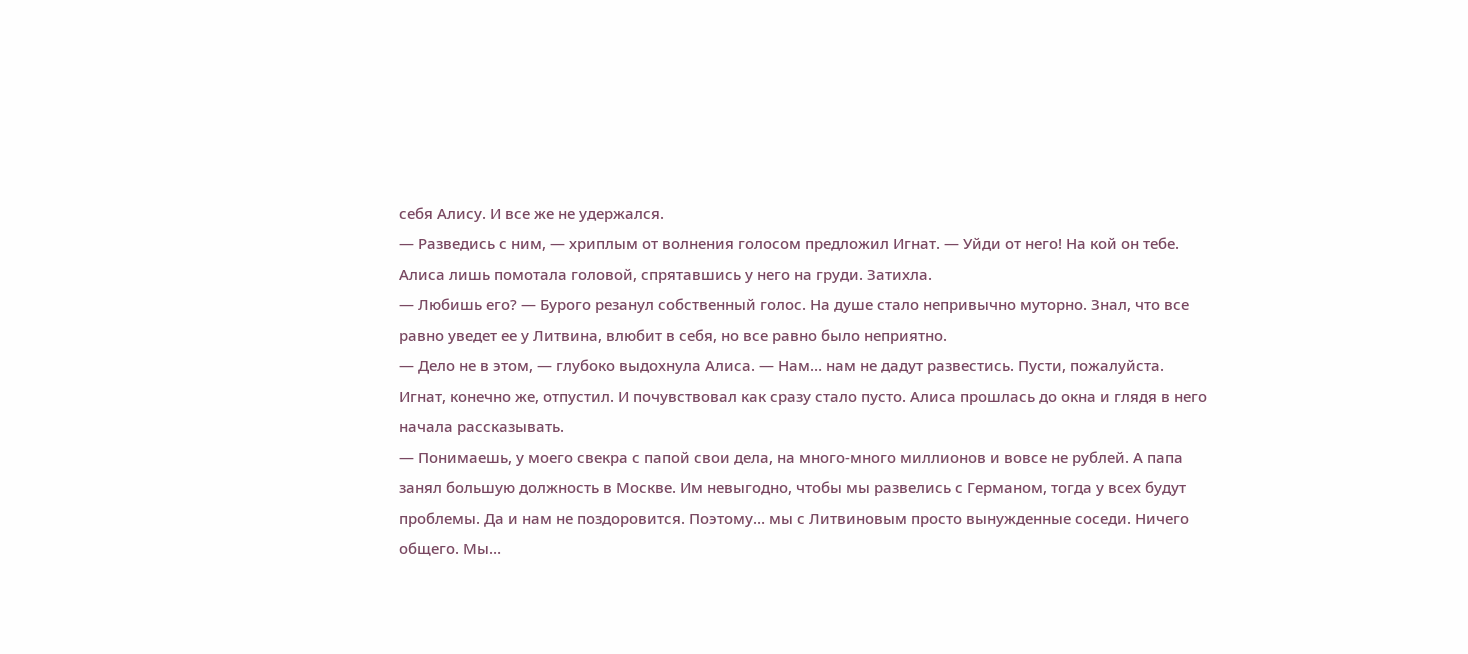себя Алису. И все же не удержался.
— Разведись с ним, — хриплым от волнения голосом предложил Игнат. — Уйди от него! На кой он тебе.
Алиса лишь помотала головой, спрятавшись у него на груди. Затихла.
— Любишь его? — Бурого резанул собственный голос. На душе стало непривычно муторно. Знал, что все равно уведет ее у Литвина, влюбит в себя, но все равно было неприятно.
— Дело не в этом, — глубоко выдохнула Алиса. — Нам… нам не дадут развестись. Пусти, пожалуйста.
Игнат, конечно же, отпустил. И почувствовал как сразу стало пусто. Алиса прошлась до окна и глядя в него начала рассказывать.
— Понимаешь, у моего свекра с папой свои дела, на много-много миллионов и вовсе не рублей. А папа занял большую должность в Москве. Им невыгодно, чтобы мы развелись с Германом, тогда у всех будут проблемы. Да и нам не поздоровится. Поэтому… мы с Литвиновым просто вынужденные соседи. Ничего общего. Мы…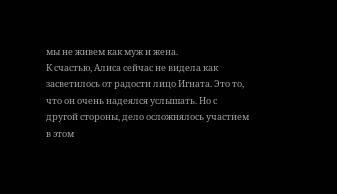мы не живем как муж и жена.
К счастью, Алиса сейчас не видела как засветилось от радости лицо Игната. Это то, что он очень надеялся услышать. Но с другой стороны, дело осложнялось участием в этом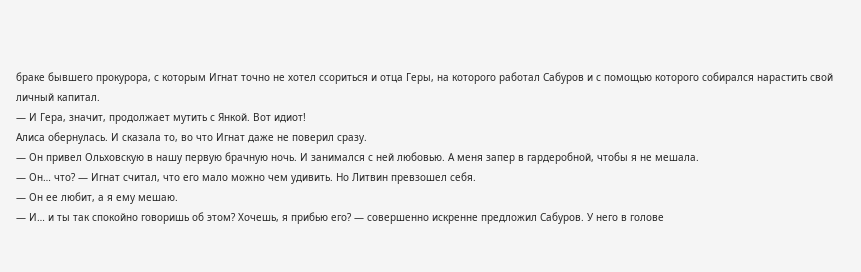браке бывшего прокурора, с которым Игнат точно не хотел ссориться и отца Геры, на которого работал Сабуров и с помощью которого собирался нарастить свой личный капитал.
— И Гера, значит, продолжает мутить с Янкой. Вот идиот!
Алиса обернулась. И сказала то, во что Игнат даже не поверил сразу.
— Он привел Ольховскую в нашу первую брачную ночь. И занимался с ней любовью. А меня запер в гардеробной, чтобы я не мешала.
— Он… что? — Игнат считал, что его мало можно чем удивить. Но Литвин превзошел себя.
— Он ее любит, а я ему мешаю.
— И… и ты так спокойно говоришь об этом? Хочешь, я прибью его? — совершенно искренне предложил Сабуров. У него в голове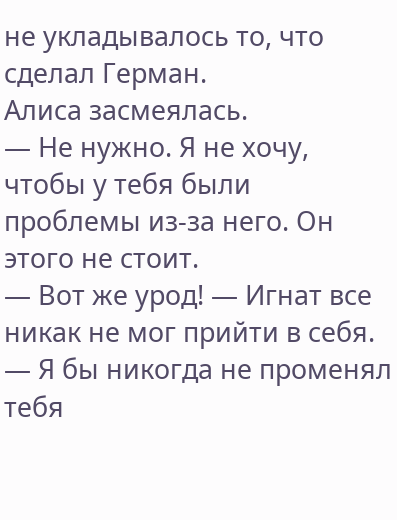не укладывалось то, что сделал Герман.
Алиса засмеялась.
— Не нужно. Я не хочу, чтобы у тебя были проблемы из-за него. Он этого не стоит.
— Вот же урод! — Игнат все никак не мог прийти в себя. — Я бы никогда не променял тебя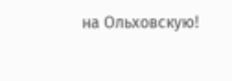на Ольховскую!